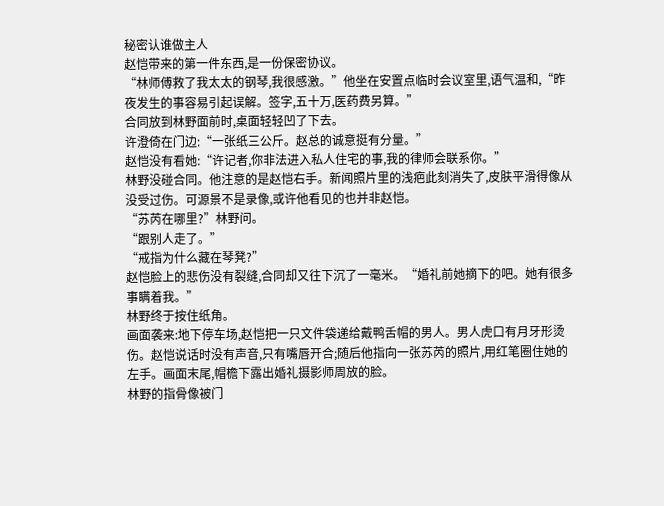秘密认谁做主人
赵恺带来的第一件东西,是一份保密协议。
“林师傅救了我太太的钢琴,我很感激。”他坐在安置点临时会议室里,语气温和,“昨夜发生的事容易引起误解。签字,五十万,医药费另算。”
合同放到林野面前时,桌面轻轻凹了下去。
许澄倚在门边:“一张纸三公斤。赵总的诚意挺有分量。”
赵恺没有看她:“许记者,你非法进入私人住宅的事,我的律师会联系你。”
林野没碰合同。他注意的是赵恺右手。新闻照片里的浅疤此刻消失了,皮肤平滑得像从没受过伤。可源景不是录像,或许他看见的也并非赵恺。
“苏芮在哪里?”林野问。
“跟别人走了。”
“戒指为什么藏在琴凳?”
赵恺脸上的悲伤没有裂缝,合同却又往下沉了一毫米。“婚礼前她摘下的吧。她有很多事瞒着我。”
林野终于按住纸角。
画面袭来:地下停车场,赵恺把一只文件袋递给戴鸭舌帽的男人。男人虎口有月牙形烫伤。赵恺说话时没有声音,只有嘴唇开合;随后他指向一张苏芮的照片,用红笔圈住她的左手。画面末尾,帽檐下露出婚礼摄影师周放的脸。
林野的指骨像被门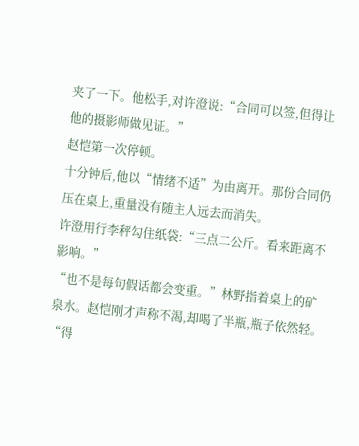夹了一下。他松手,对许澄说:“合同可以签,但得让他的摄影师做见证。”
赵恺第一次停顿。
十分钟后,他以“情绪不适”为由离开。那份合同仍压在桌上,重量没有随主人远去而消失。
许澄用行李秤勾住纸袋:“三点二公斤。看来距离不影响。”
“也不是每句假话都会变重。”林野指着桌上的矿泉水。赵恺刚才声称不渴,却喝了半瓶,瓶子依然轻。“得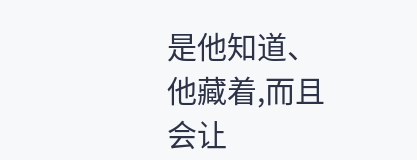是他知道、他藏着,而且会让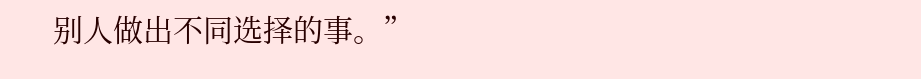别人做出不同选择的事。”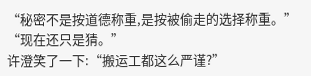“秘密不是按道德称重,是按被偷走的选择称重。”
“现在还只是猜。”
许澄笑了一下:“搬运工都这么严谨?”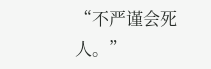“不严谨会死人。”